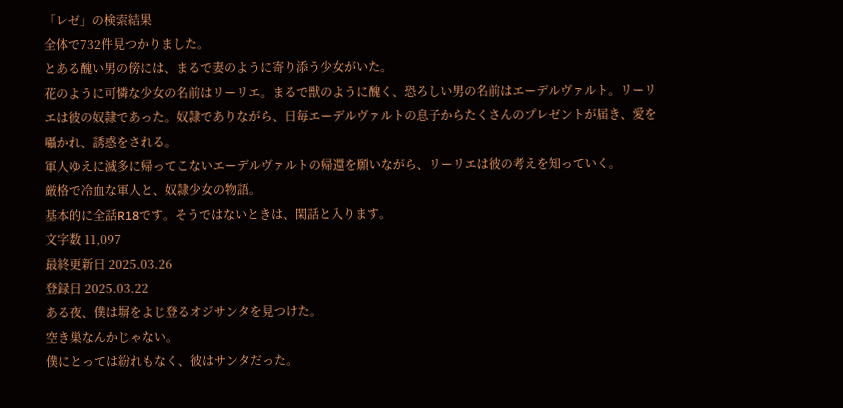「レゼ」の検索結果
全体で732件見つかりました。
とある醜い男の傍には、まるで妻のように寄り添う少女がいた。
花のように可憐な少女の名前はリーリエ。まるで獣のように醜く、恐ろしい男の名前はエーデルヴァルト。リーリエは彼の奴隷であった。奴隷でありながら、日毎エーデルヴァルトの息子からたくさんのプレゼントが届き、愛を囁かれ、誘惑をされる。
軍人ゆえに滅多に帰ってこないエーデルヴァルトの帰還を願いながら、リーリエは彼の考えを知っていく。
厳格で冷血な軍人と、奴隷少女の物語。
基本的に全話R18です。そうではないときは、閑話と入ります。
文字数 11,097
最終更新日 2025.03.26
登録日 2025.03.22
ある夜、僕は塀をよじ登るオジサンタを見つけた。
空き巣なんかじゃない。
僕にとっては紛れもなく、彼はサンタだった。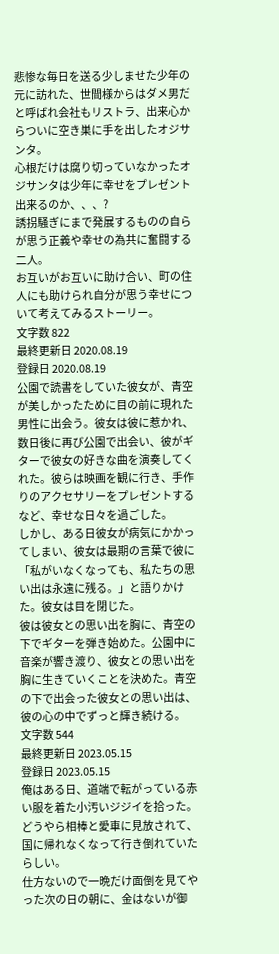悲惨な毎日を送る少しませた少年の元に訪れた、世間様からはダメ男だと呼ばれ会社もリストラ、出来心からついに空き巣に手を出したオジサンタ。
心根だけは腐り切っていなかったオジサンタは少年に幸せをプレゼント出来るのか、、、?
誘拐騒ぎにまで発展するものの自らが思う正義や幸せの為共に奮闘する二人。
お互いがお互いに助け合い、町の住人にも助けられ自分が思う幸せについて考えてみるストーリー。
文字数 822
最終更新日 2020.08.19
登録日 2020.08.19
公園で読書をしていた彼女が、青空が美しかったために目の前に現れた男性に出会う。彼女は彼に惹かれ、数日後に再び公園で出会い、彼がギターで彼女の好きな曲を演奏してくれた。彼らは映画を観に行き、手作りのアクセサリーをプレゼントするなど、幸せな日々を過ごした。
しかし、ある日彼女が病気にかかってしまい、彼女は最期の言葉で彼に「私がいなくなっても、私たちの思い出は永遠に残る。」と語りかけた。彼女は目を閉じた。
彼は彼女との思い出を胸に、青空の下でギターを弾き始めた。公園中に音楽が響き渡り、彼女との思い出を胸に生きていくことを決めた。青空の下で出会った彼女との思い出は、彼の心の中でずっと輝き続ける。
文字数 544
最終更新日 2023.05.15
登録日 2023.05.15
俺はある日、道端で転がっている赤い服を着た小汚いジジイを拾った。
どうやら相棒と愛車に見放されて、国に帰れなくなって行き倒れていたらしい。
仕方ないので一晩だけ面倒を見てやった次の日の朝に、金はないが御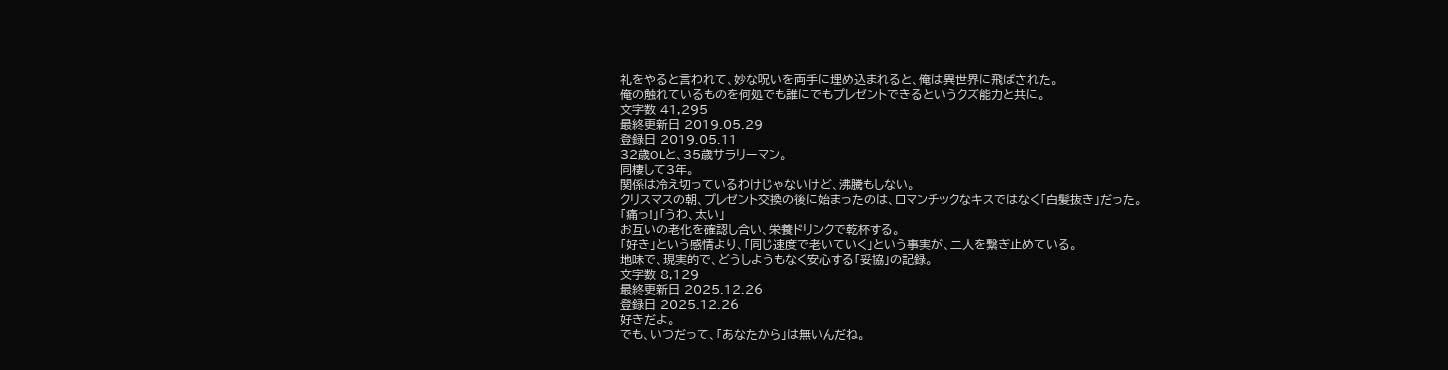礼をやると言われて、妙な呪いを両手に埋め込まれると、俺は異世界に飛ばされた。
俺の触れているものを何処でも誰にでもプレゼントできるというクズ能力と共に。
文字数 41,295
最終更新日 2019.05.29
登録日 2019.05.11
32歳OLと、35歳サラリーマン。
同棲して3年。
関係は冷え切っているわけじゃないけど、沸騰もしない。
クリスマスの朝、プレゼント交換の後に始まったのは、ロマンチックなキスではなく「白髪抜き」だった。
「痛っ!」「うわ、太い」
お互いの老化を確認し合い、栄養ドリンクで乾杯する。
「好き」という感情より、「同じ速度で老いていく」という事実が、二人を繋ぎ止めている。
地味で、現実的で、どうしようもなく安心する「妥協」の記録。
文字数 8,129
最終更新日 2025.12.26
登録日 2025.12.26
好きだよ。
でも、いつだって、「あなたから」は無いんだね。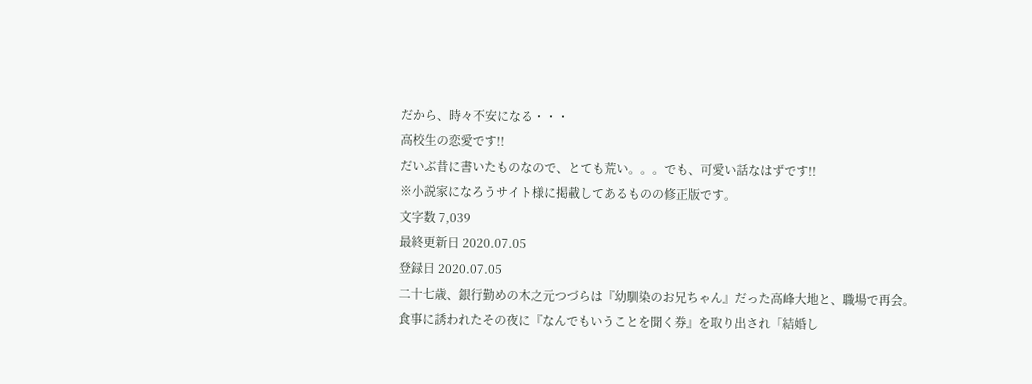だから、時々不安になる・・・
高校生の恋愛です!!
だいぶ昔に書いたものなので、とても荒い。。。でも、可愛い話なはずです!!
※小説家になろうサイト様に掲載してあるものの修正版です。
文字数 7,039
最終更新日 2020.07.05
登録日 2020.07.05
二十七歳、銀行勤めの木之元つづらは『幼馴染のお兄ちゃん』だった高峰大地と、職場で再会。
食事に誘われたその夜に『なんでもいうことを聞く券』を取り出され「結婚し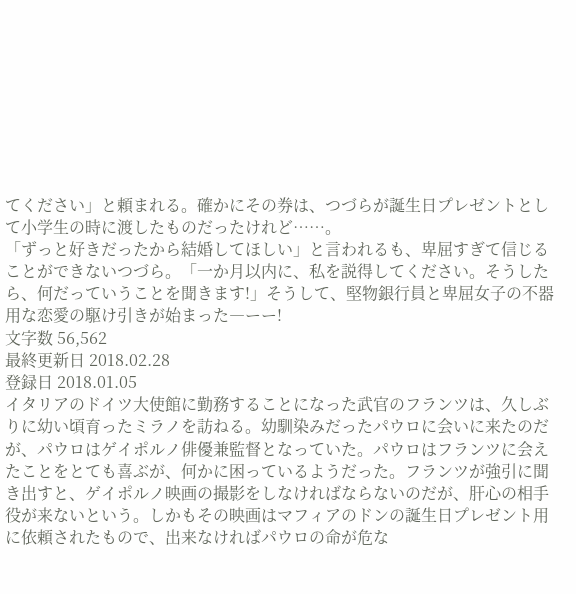てください」と頼まれる。確かにその券は、つづらが誕生日プレゼントとして小学生の時に渡したものだったけれど……。
「ずっと好きだったから結婚してほしい」と言われるも、卑屈すぎて信じることができないつづら。「一か月以内に、私を説得してください。そうしたら、何だっていうことを聞きます!」そうして、堅物銀行員と卑屈女子の不器用な恋愛の駆け引きが始まった―ーー!
文字数 56,562
最終更新日 2018.02.28
登録日 2018.01.05
イタリアのドイツ大使館に勤務することになった武官のフランツは、久しぶりに幼い頃育ったミラノを訪ねる。幼馴染みだったパウロに会いに来たのだが、パウロはゲイポルノ俳優兼監督となっていた。パウロはフランツに会えたことをとても喜ぶが、何かに困っているようだった。フランツが強引に聞き出すと、ゲイポルノ映画の撮影をしなければならないのだが、肝心の相手役が来ないという。しかもその映画はマフィアのドンの誕生日プレゼント用に依頼されたもので、出来なければパウロの命が危な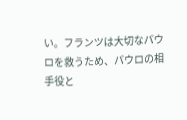い。フランツは大切なパウロを救うため、パウロの相手役と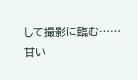して撮影に臨む……
甘い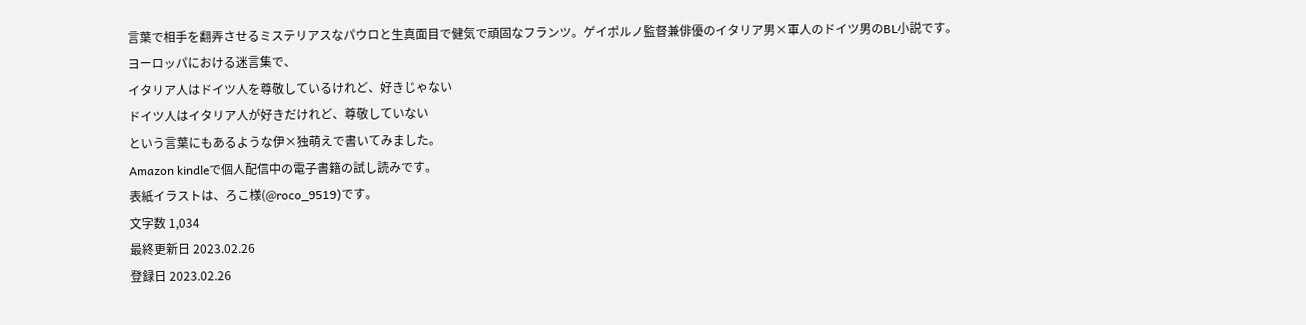言葉で相手を翻弄させるミステリアスなパウロと生真面目で健気で頑固なフランツ。ゲイポルノ監督兼俳優のイタリア男×軍人のドイツ男のBL小説です。
ヨーロッパにおける迷言集で、
イタリア人はドイツ人を尊敬しているけれど、好きじゃない
ドイツ人はイタリア人が好きだけれど、尊敬していない
という言葉にもあるような伊×独萌えで書いてみました。
Amazon kindleで個人配信中の電子書籍の試し読みです。
表紙イラストは、ろこ様(@roco_9519)です。
文字数 1,034
最終更新日 2023.02.26
登録日 2023.02.26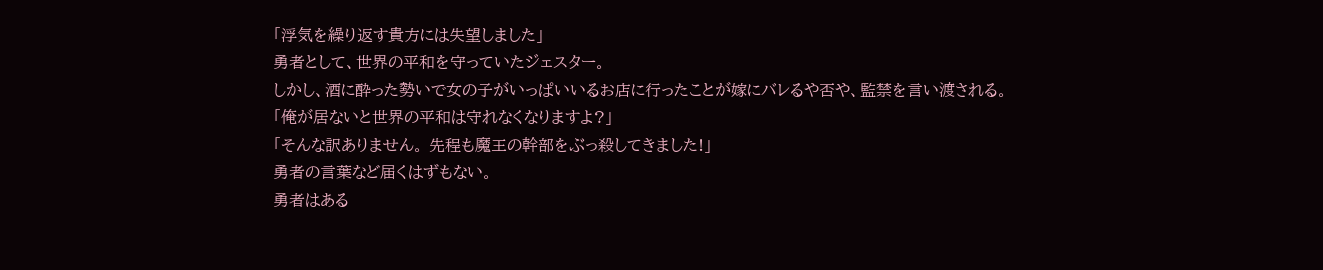「浮気を繰り返す貴方には失望しました」
勇者として、世界の平和を守っていたジェスター。
しかし、酒に酔った勢いで女の子がいっぱいいるお店に行ったことが嫁にバレるや否や、監禁を言い渡される。
「俺が居ないと世界の平和は守れなくなりますよ?」
「そんな訳ありません。 先程も魔王の幹部をぶっ殺してきました!」
勇者の言葉など届くはずもない。
勇者はある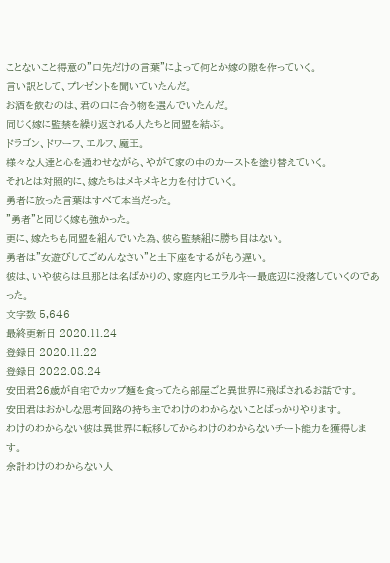ことないこと得意の"口先だけの言葉"によって何とか嫁の隙を作っていく。
言い訳として、プレゼントを聞いていたんだ。
お酒を飲むのは、君の口に合う物を選んでいたんだ。
同じく嫁に監禁を繰り返される人たちと同盟を結ぶ。
ドラゴン、ドワーフ、エルフ、魔王。
様々な人達と心を通わせながら、やがて家の中のカーストを塗り替えていく。
それとは対照的に、嫁たちはメキメキと力を付けていく。
勇者に放った言葉はすべて本当だった。
"勇者"と同じく嫁も強かった。
更に、嫁たちも同盟を組んでいた為、彼ら監禁組に勝ち目はない。
勇者は"女遊びしてごめんなさい"と土下座をするがもう遅い。
彼は、いや彼らは旦那とは名ばかりの、家庭内ヒエラルキー最底辺に没落していくのであった。
文字数 5,646
最終更新日 2020.11.24
登録日 2020.11.22
登録日 2022.08.24
安田君26歳が自宅でカップ麺を食ってたら部屋ごと異世界に飛ばされるお話です。
安田君はおかしな思考回路の持ち主でわけのわからないことばっかりやります。
わけのわからない彼は異世界に転移してからわけのわからないチート能力を獲得します。
余計わけのわからない人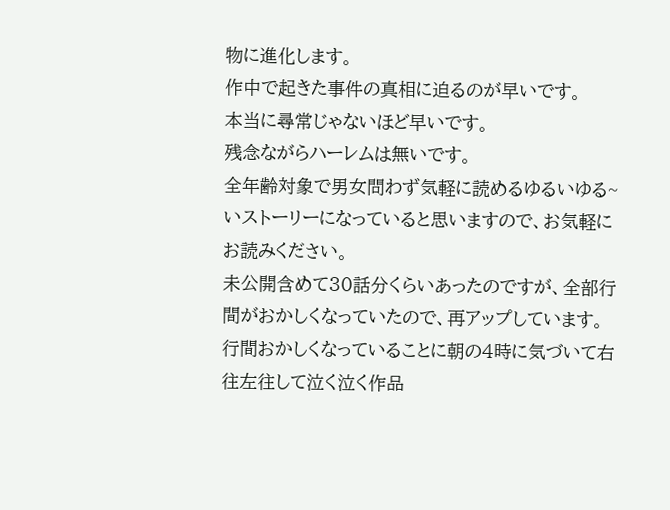物に進化します。
作中で起きた事件の真相に迫るのが早いです。
本当に尋常じゃないほど早いです。
残念ながらハーレムは無いです。
全年齢対象で男女問わず気軽に読めるゆるいゆる~いストーリーになっていると思いますので、お気軽にお読みください。
未公開含めて30話分くらいあったのですが、全部行間がおかしくなっていたので、再アップしています。
行間おかしくなっていることに朝の4時に気づいて右往左往して泣く泣く作品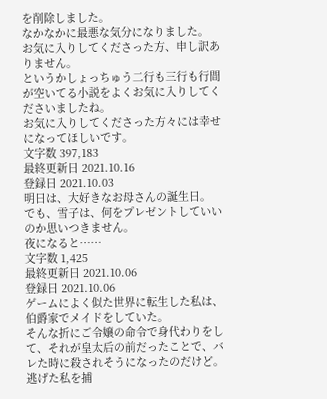を削除しました。
なかなかに最悪な気分になりました。
お気に入りしてくださった方、申し訳ありません。
というかしょっちゅう二行も三行も行間が空いてる小説をよくお気に入りしてくださいましたね。
お気に入りしてくださった方々には幸せになってほしいです。
文字数 397,183
最終更新日 2021.10.16
登録日 2021.10.03
明日は、大好きなお母さんの誕生日。
でも、雪子は、何をプレゼントしていいのか思いつきません。
夜になると……
文字数 1,425
最終更新日 2021.10.06
登録日 2021.10.06
ゲームによく似た世界に転生した私は、伯爵家でメイドをしていた。
そんな折にご令嬢の命令で身代わりをして、それが皇太后の前だったことで、バレた時に殺されそうになったのだけど。
逃げた私を捕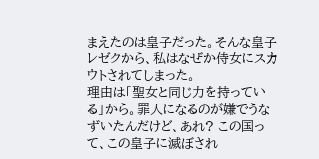まえたのは皇子だった。そんな皇子レゼクから、私はなぜか侍女にスカウトされてしまった。
理由は「聖女と同じ力を持っている」から。罪人になるのが嫌でうなずいたんだけど、あれ? この国って、この皇子に滅ぼされ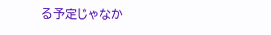る予定じゃなか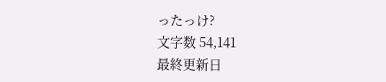ったっけ?
文字数 54,141
最終更新日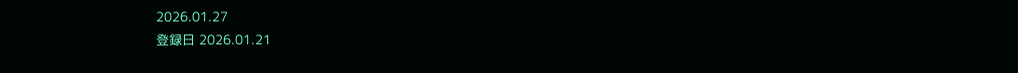2026.01.27
登録日 2026.01.21